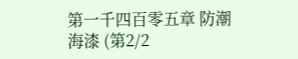第一千四百零五章 防潮海漆 (第2/2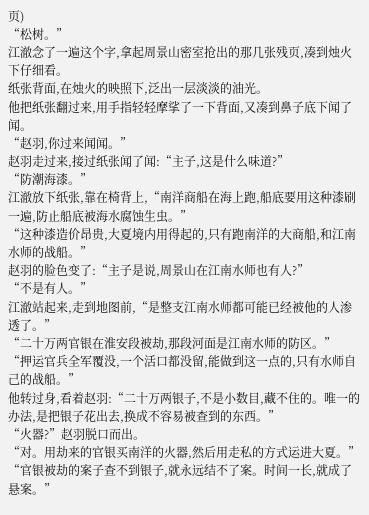页)
“松树。”
江澈念了一遍这个字,拿起周景山密室抢出的那几张残页,凑到烛火下仔细看。
纸张背面,在烛火的映照下,泛出一层淡淡的油光。
他把纸张翻过来,用手指轻轻摩挲了一下背面,又凑到鼻子底下闻了闻。
“赵羽,你过来闻闻。”
赵羽走过来,接过纸张闻了闻:“主子,这是什么味道?”
“防潮海漆。”
江澈放下纸张,靠在椅背上,“南洋商船在海上跑,船底要用这种漆刷一遍,防止船底被海水腐蚀生虫。”
“这种漆造价昂贵,大夏境内用得起的,只有跑南洋的大商船,和江南水师的战船。”
赵羽的脸色变了:“主子是说,周景山在江南水师也有人?”
“不是有人。”
江澈站起来,走到地图前,“是整支江南水师都可能已经被他的人渗透了。”
“二十万两官银在淮安段被劫,那段河面是江南水师的防区。”
“押运官兵全军覆没,一个活口都没留,能做到这一点的,只有水师自己的战船。”
他转过身,看着赵羽:“二十万两银子,不是小数目,藏不住的。唯一的办法,是把银子花出去,换成不容易被查到的东西。”
“火器?”赵羽脱口而出。
“对。用劫来的官银买南洋的火器,然后用走私的方式运进大夏。”
“官银被劫的案子查不到银子,就永远结不了案。时间一长,就成了悬案。”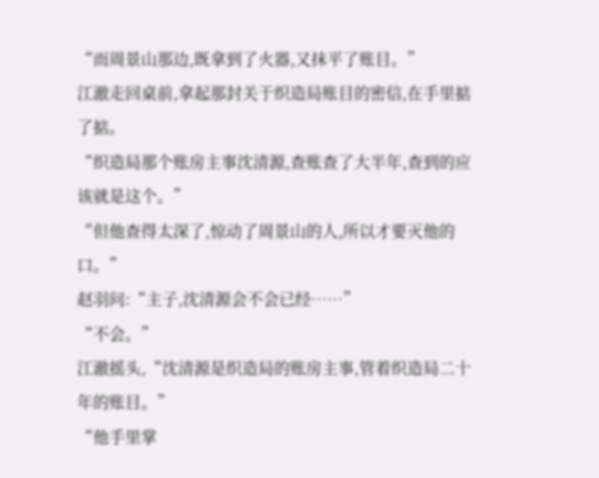“而周景山那边,既拿到了火器,又抹平了账目。”
江澈走回桌前,拿起那封关于织造局账目的密信,在手里掂了掂。
“织造局那个账房主事沈清源,查账查了大半年,查到的应该就是这个。”
“但他查得太深了,惊动了周景山的人,所以才要灭他的口。”
赵羽问:“主子,沈清源会不会已经……”
“不会。”
江澈摇头,“沈清源是织造局的账房主事,管着织造局二十年的账目。”
“他手里掌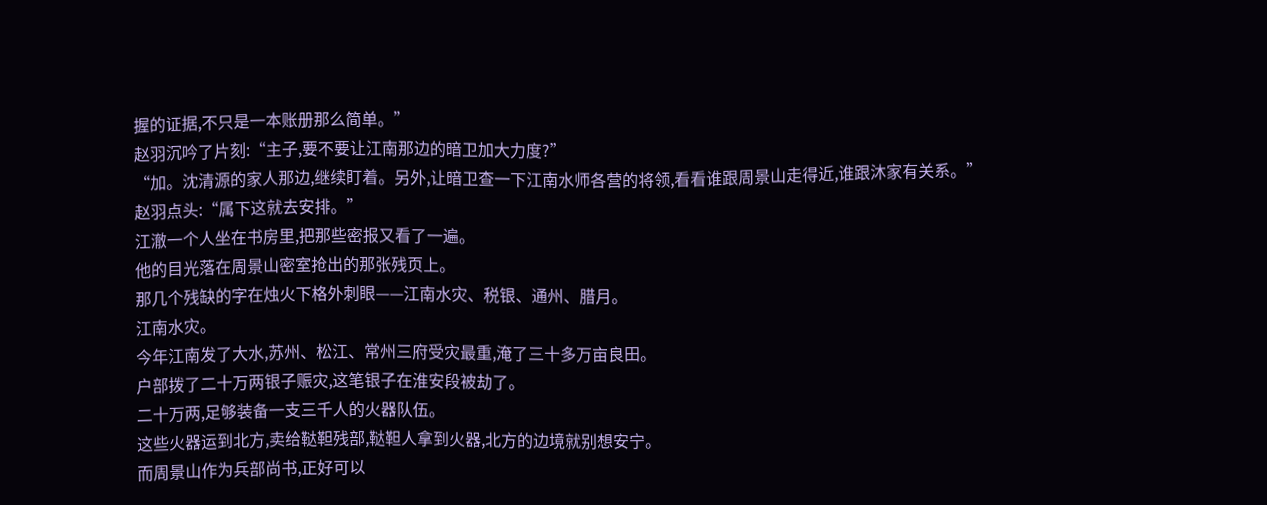握的证据,不只是一本账册那么简单。”
赵羽沉吟了片刻:“主子,要不要让江南那边的暗卫加大力度?”
“加。沈清源的家人那边,继续盯着。另外,让暗卫查一下江南水师各营的将领,看看谁跟周景山走得近,谁跟沐家有关系。”
赵羽点头:“属下这就去安排。”
江澈一个人坐在书房里,把那些密报又看了一遍。
他的目光落在周景山密室抢出的那张残页上。
那几个残缺的字在烛火下格外刺眼——江南水灾、税银、通州、腊月。
江南水灾。
今年江南发了大水,苏州、松江、常州三府受灾最重,淹了三十多万亩良田。
户部拨了二十万两银子赈灾,这笔银子在淮安段被劫了。
二十万两,足够装备一支三千人的火器队伍。
这些火器运到北方,卖给鞑靼残部,鞑靼人拿到火器,北方的边境就别想安宁。
而周景山作为兵部尚书,正好可以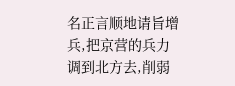名正言顺地请旨增兵,把京营的兵力调到北方去,削弱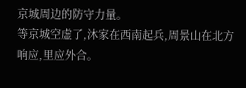京城周边的防守力量。
等京城空虚了,沐家在西南起兵,周景山在北方响应,里应外合。